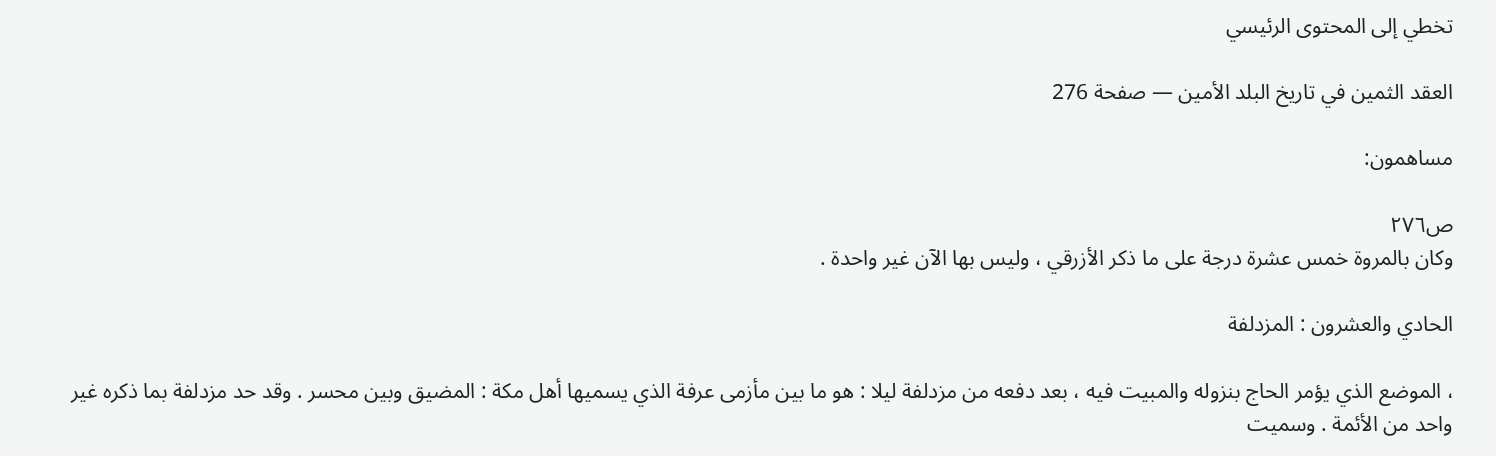تخطي إلى المحتوى الرئيسي

العقد الثمين في تاريخ البلد الأمين — صفحة 276

مساهمون:

ص٢٧٦
وكان بالمروة خمس عشرة درجة على ما ذكر الأزرقي ، وليس بها الآن غير واحدة .

الحادي والعشرون : المزدلفة

، الموضع الذي يؤمر الحاج بنزوله والمبيت فيه ، بعد دفعه من مزدلفة ليلا : هو ما بين مأزمى عرفة الذي يسميها أهل مكة : المضيق وبين محسر . وقد حد مزدلفة بما ذكره غير واحد من الأئمة . وسميت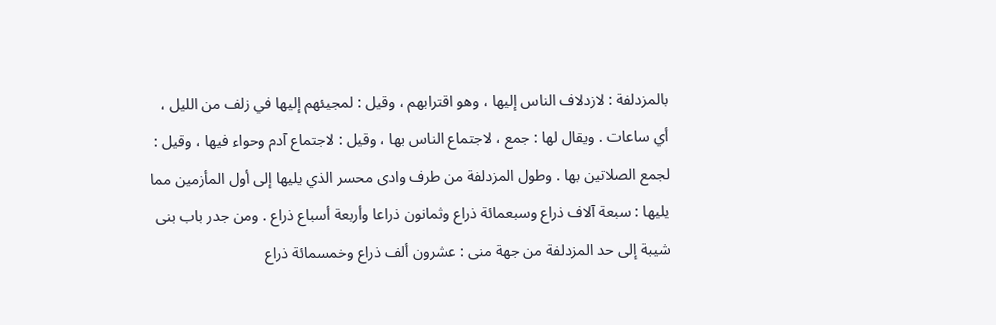بالمزدلفة : لازدلاف الناس إليها ، وهو اقترابهم ، وقيل : لمجيئهم إليها في زلف من الليل ، أي ساعات . ويقال لها : جمع ، لاجتماع الناس بها ، وقيل : لاجتماع آدم وحواء فيها ، وقيل : لجمع الصلاتين بها . وطول المزدلفة من طرف وادى محسر الذي يليها إلى أول المأزمين مما يليها : سبعة آلاف ذراع وسبعمائة ذراع وثمانون ذراعا وأربعة أسباع ذراع . ومن جدر باب بنى شيبة إلى حد المزدلفة من جهة منى : عشرون ألف ذراع وخمسمائة ذراع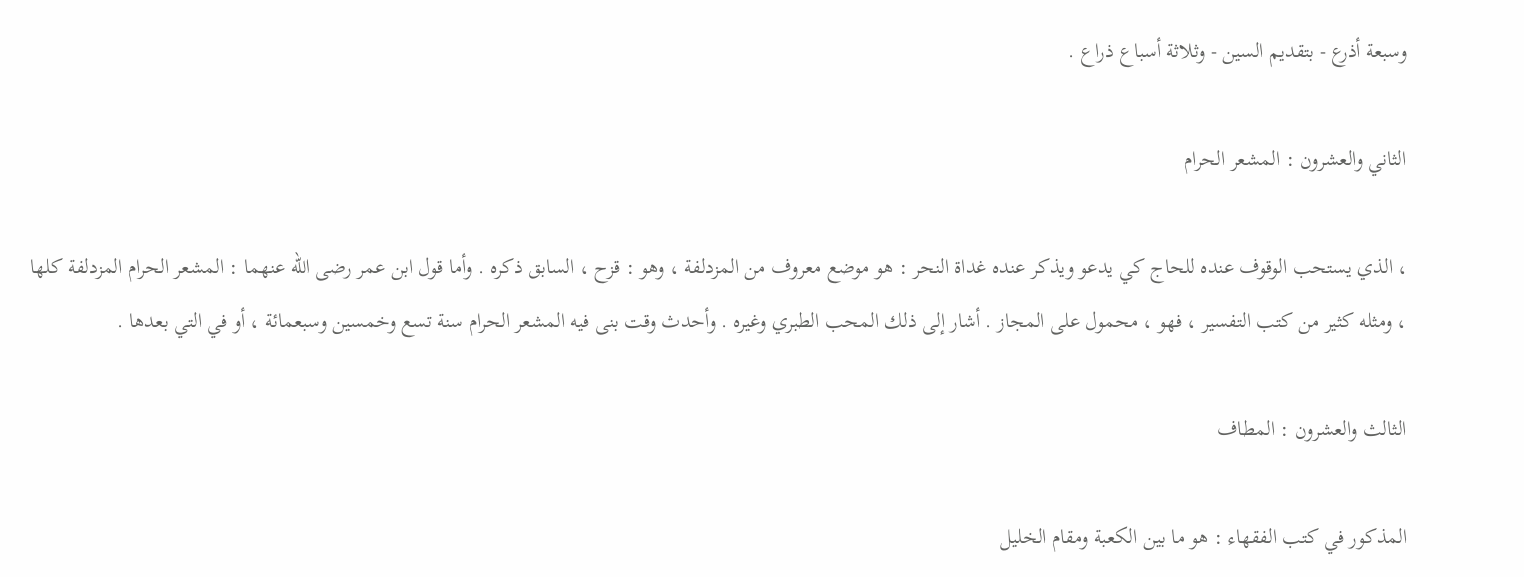وسبعة أذرع - بتقديم السين - وثلاثة أسباع ذراع .

الثاني والعشرون : المشعر الحرام

، الذي يستحب الوقوف عنده للحاج كي يدعو ويذكر عنده غداة النحر : هو موضع معروف من المزدلفة ، وهو : قزح ، السابق ذكره . وأما قول ابن عمر رضى اللّه عنهما : المشعر الحرام المزدلفة كلها ، ومثله كثير من كتب التفسير ، فهو ، محمول على المجاز . أشار إلى ذلك المحب الطبري وغيره . وأحدث وقت بنى فيه المشعر الحرام سنة تسع وخمسين وسبعمائة ، أو في التي بعدها .

الثالث والعشرون : المطاف

المذكور في كتب الفقهاء : هو ما بين الكعبة ومقام الخليل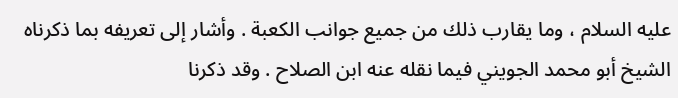عليه السلام ، وما يقارب ذلك من جميع جوانب الكعبة . وأشار إلى تعريفه بما ذكرناه الشيخ أبو محمد الجويني فيما نقله عنه ابن الصلاح . وقد ذكرنا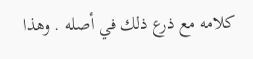كلامه مع ذرع ذلك في أصله . وهذا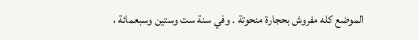الموضع كله مفروش بحجارة منحوتة . وفي سنة ست وستين وسبعمائة ،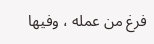فرغ من عمله ، وفيها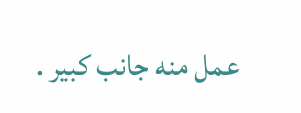عمل منه جانب كبير .